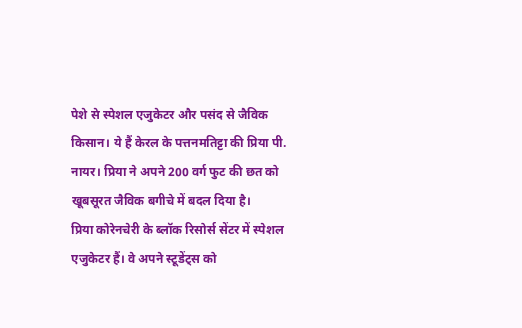पेशे से स्पेशल एजुकेटर और पसंद से जैविक किसान। ये हैं केरल के पत्तनमतिट्टा की प्रिया पी. नायर। प्रिया ने अपने 200 वर्ग फुट की छत को खूबसूरत जैविक बगीचे में बदल दिया है।
प्रिया कोरेनचेरी के ब्लॉक रिसोर्स सेंटर में स्पेशल एजुकेटर हैं। वे अपने स्टूडेंट्स को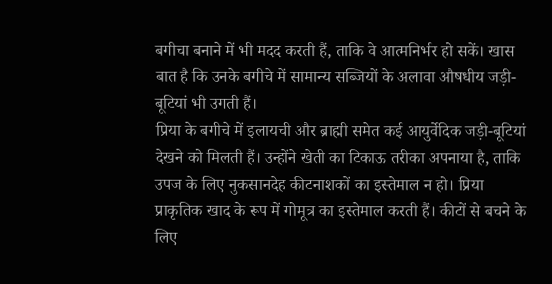बगीचा बनाने में भी मदद करती हैं, ताकि वे आत्मनिर्भर हो सकें। खास बात है कि उनके बगीचे में सामान्य सब्जियों के अलावा औषधीय जड़ी-बूटियां भी उगती हैं।
प्रिया के बगीचे में इलायची और ब्राह्मी समेत कई आयुर्वेदिक जड़ी-बूटियां देखने को मिलती हैं। उन्होंने खेती का टिकाऊ तरीका अपनाया है, ताकि उपज के लिए नुकसानदेह कीटनाशकों का इस्तेमाल न हो। प्रिया प्राकृतिक खाद के रूप में गोमूत्र का इस्तेमाल करती हैं। कीटों से बचने के लिए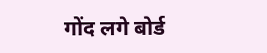गोंद लगे बोर्ड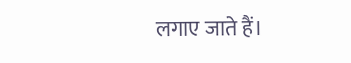लगाए जाते हैं।